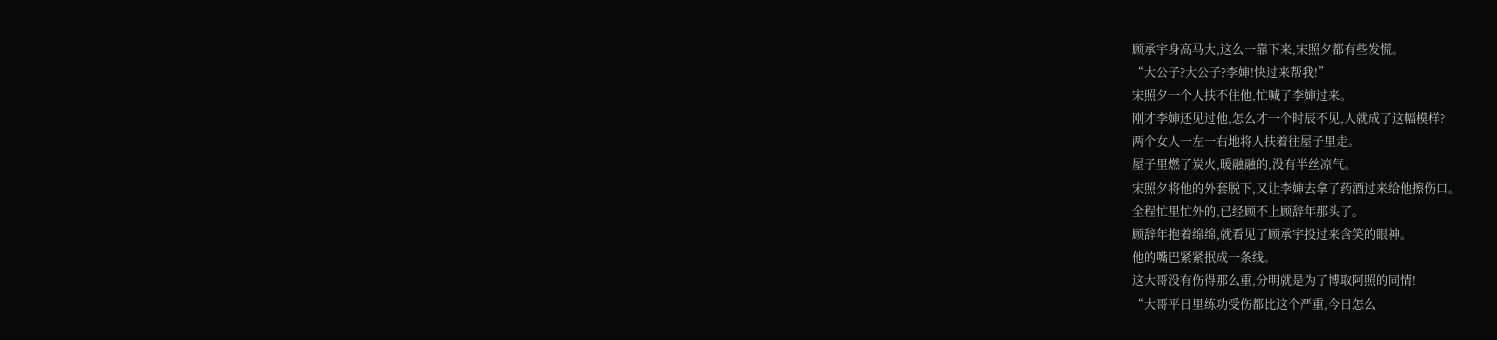顾承宇身高马大,这么一靠下来,宋照夕都有些发慌。
“大公子?大公子?李婶!快过来帮我!”
宋照夕一个人扶不住他,忙喊了李婶过来。
刚才李婶还见过他,怎么才一个时辰不见,人就成了这幅模样?
两个女人一左一右地将人扶着往屋子里走。
屋子里燃了炭火,暖融融的,没有半丝凉气。
宋照夕将他的外套脱下,又让李婶去拿了药酒过来给他擦伤口。
全程忙里忙外的,已经顾不上顾辞年那头了。
顾辞年抱着绵绵,就看见了顾承宇投过来含笑的眼神。
他的嘴巴紧紧抿成一条线。
这大哥没有伤得那么重,分明就是为了博取阿照的同情!
“大哥平日里练功受伤都比这个严重,今日怎么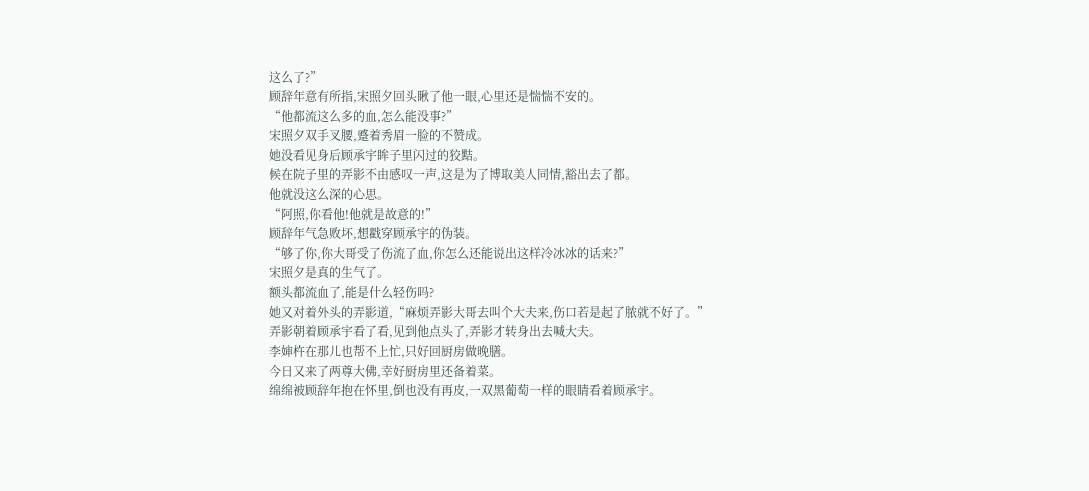这么了?”
顾辞年意有所指,宋照夕回头瞅了他一眼,心里还是惴惴不安的。
“他都流这么多的血,怎么能没事?”
宋照夕双手叉腰,蹙着秀眉一脸的不赞成。
她没看见身后顾承宇眸子里闪过的狡黠。
候在院子里的弄影不由感叹一声,这是为了博取美人同情,豁出去了都。
他就没这么深的心思。
“阿照,你看他!他就是故意的!”
顾辞年气急败坏,想戳穿顾承宇的伪装。
“够了你,你大哥受了伤流了血,你怎么还能说出这样冷冰冰的话来?”
宋照夕是真的生气了。
额头都流血了,能是什么轻伤吗?
她又对着外头的弄影道,“麻烦弄影大哥去叫个大夫来,伤口若是起了脓就不好了。”
弄影朝着顾承宇看了看,见到他点头了,弄影才转身出去喊大夫。
李婶杵在那儿也帮不上忙,只好回厨房做晚膳。
今日又来了两尊大佛,幸好厨房里还备着菜。
绵绵被顾辞年抱在怀里,倒也没有再皮,一双黑葡萄一样的眼睛看着顾承宇。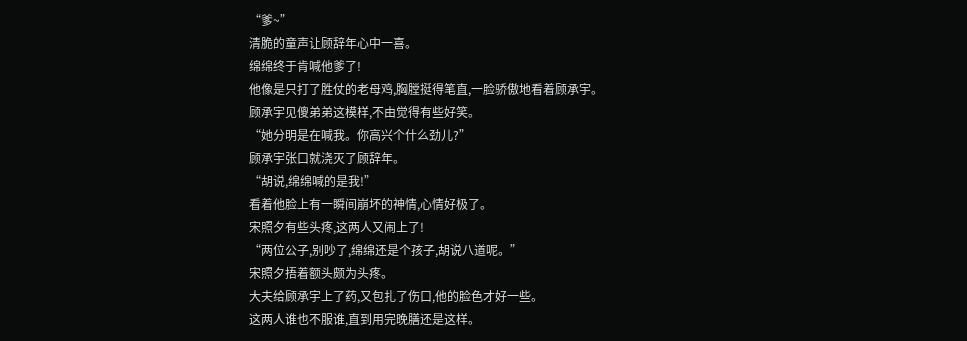“爹~”
清脆的童声让顾辞年心中一喜。
绵绵终于肯喊他爹了!
他像是只打了胜仗的老母鸡,胸膛挺得笔直,一脸骄傲地看着顾承宇。
顾承宇见傻弟弟这模样,不由觉得有些好笑。
“她分明是在喊我。你高兴个什么劲儿?”
顾承宇张口就浇灭了顾辞年。
“胡说,绵绵喊的是我!”
看着他脸上有一瞬间崩坏的神情,心情好极了。
宋照夕有些头疼,这两人又闹上了!
“两位公子,别吵了,绵绵还是个孩子,胡说八道呢。”
宋照夕捂着额头颇为头疼。
大夫给顾承宇上了药,又包扎了伤口,他的脸色才好一些。
这两人谁也不服谁,直到用完晚膳还是这样。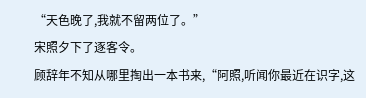“天色晚了,我就不留两位了。”
宋照夕下了逐客令。
顾辞年不知从哪里掏出一本书来,“阿照,听闻你最近在识字,这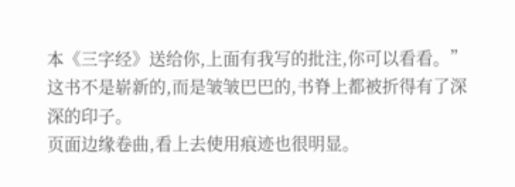本《三字经》送给你,上面有我写的批注,你可以看看。”
这书不是崭新的,而是皱皱巴巴的,书脊上都被折得有了深深的印子。
页面边缘卷曲,看上去使用痕迹也很明显。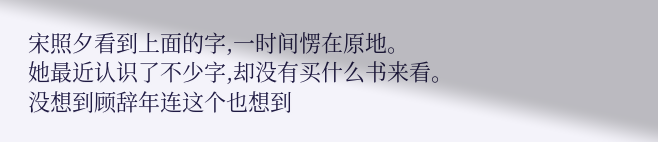宋照夕看到上面的字,一时间愣在原地。
她最近认识了不少字,却没有买什么书来看。
没想到顾辞年连这个也想到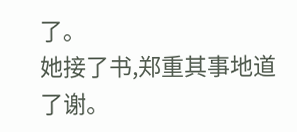了。
她接了书,郑重其事地道了谢。